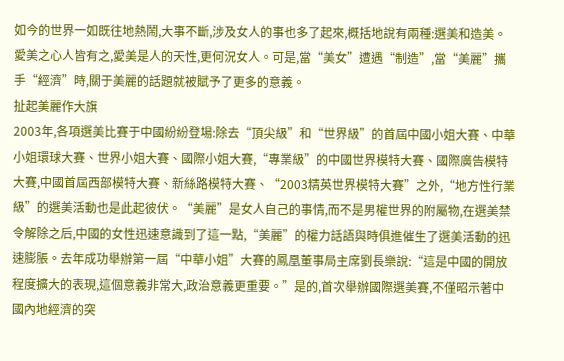如今的世界一如既往地熱鬧,大事不斷,涉及女人的事也多了起來,概括地說有兩種:選美和造美。愛美之心人皆有之,愛美是人的天性,更何況女人。可是,當“美女”遭遇“制造”,當“美麗”攜手“經濟”時,關于美麗的話題就被賦予了更多的意義。
扯起美麗作大旗
2003年,各項選美比賽于中國紛紛登場:除去“頂尖級”和“世界級”的首屆中國小姐大賽、中華小姐環球大賽、世界小姐大賽、國際小姐大賽,“專業級”的中國世界模特大賽、國際廣告模特大賽,中國首屆西部模特大賽、新絲路模特大賽、“2003精英世界模特大賽”之外,“地方性行業級”的選美活動也是此起彼伏。“美麗”是女人自己的事情,而不是男權世界的附屬物,在選美禁令解除之后,中國的女性迅速意識到了這一點,“美麗”的權力話語與時俱進催生了選美活動的迅速膨脹。去年成功舉辦第一屆“中華小姐”大賽的鳳凰董事局主席劉長樂說:“這是中國的開放程度擴大的表現,這個意義非常大,政治意義更重要。”是的,首次舉辦國際選美賽,不僅昭示著中國內地經濟的突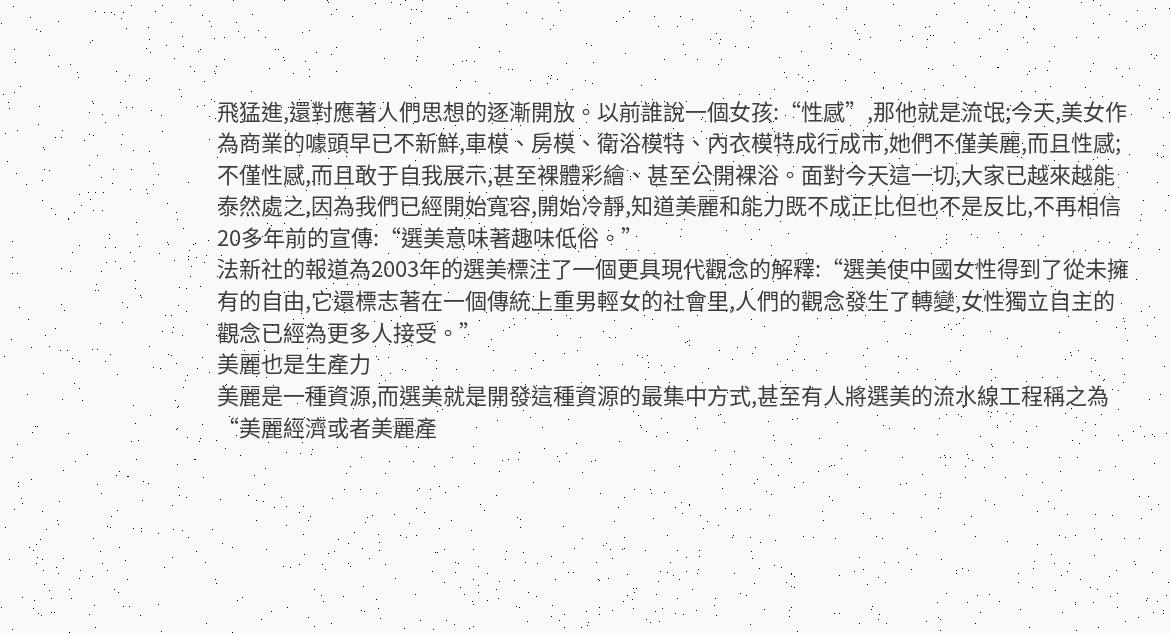飛猛進,還對應著人們思想的逐漸開放。以前誰說一個女孩:“性感”,那他就是流氓;今天,美女作為商業的噱頭早已不新鮮,車模、房模、衛浴模特、內衣模特成行成市,她們不僅美麗,而且性感;不僅性感,而且敢于自我展示,甚至裸體彩繪、甚至公開裸浴。面對今天這一切,大家已越來越能泰然處之,因為我們已經開始寬容,開始冷靜,知道美麗和能力既不成正比但也不是反比,不再相信20多年前的宣傳:“選美意味著趣味低俗。”
法新社的報道為2003年的選美標注了一個更具現代觀念的解釋:“選美使中國女性得到了從未擁有的自由,它還標志著在一個傳統上重男輕女的社會里,人們的觀念發生了轉變,女性獨立自主的觀念已經為更多人接受。”
美麗也是生產力
美麗是一種資源,而選美就是開發這種資源的最集中方式,甚至有人將選美的流水線工程稱之為“美麗經濟或者美麗產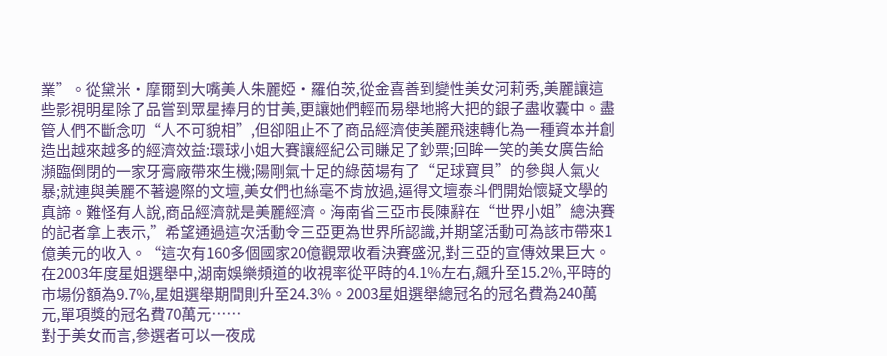業”。從黛米·摩爾到大嘴美人朱麗婭·羅伯茨,從金喜善到變性美女河莉秀,美麗讓這些影視明星除了品嘗到眾星捧月的甘美,更讓她們輕而易舉地將大把的銀子盡收囊中。盡管人們不斷念叨“人不可貌相”,但卻阻止不了商品經濟使美麗飛速轉化為一種資本并創造出越來越多的經濟效益:環球小姐大賽讓經紀公司賺足了鈔票;回眸一笑的美女廣告給瀕臨倒閉的一家牙膏廠帶來生機;陽剛氣十足的綠茵場有了“足球寶貝”的參與人氣火暴;就連與美麗不著邊際的文壇,美女們也絲毫不肯放過,逼得文壇泰斗們開始懷疑文學的真諦。難怪有人說,商品經濟就是美麗經濟。海南省三亞市長陳辭在“世界小姐”總決賽的記者拿上表示,”希望通過這次活動令三亞更為世界所認識,并期望活動可為該市帶來1億美元的收入。“這次有160多個國家20億觀眾收看決賽盛況,對三亞的宣傳效果巨大。在2003年度星姐選舉中,湖南娛樂頻道的收視率從平時的4.1%左右,飆升至15.2%,平時的市場份額為9.7%,星姐選舉期間則升至24.3%。2003星姐選舉總冠名的冠名費為240萬元,單項獎的冠名費70萬元……
對于美女而言,參選者可以一夜成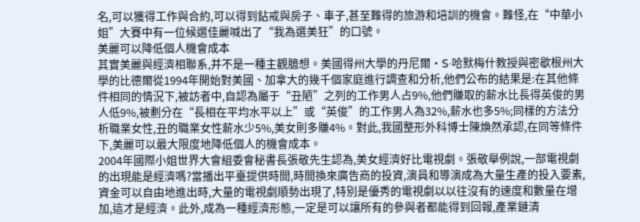名,可以獲得工作與合約,可以得到鉆戒與房子、車子,甚至難得的旅游和培訓的機會。難怪,在“中華小姐”大賽中有一位候選佳麗喊出了“我為選美狂”的口號。
美麗可以降低個人機會成本
其實美麗與經濟相聯系,并不是一種主觀臆想。美國得州大學的丹尼爾·S·哈默梅什教授與密歇根州大學的比德爾從1994年開始對美國、加拿大的幾千個家庭進行調查和分析,他們公布的結果是:在其他條件相同的情況下,被訪者中,自認為屬于“丑陋”之列的工作男人占9%,他們賺取的薪水比長得英俊的男人低9%,被劃分在“長相在平均水平以上”或“英俊”的工作男人為32%,薪水也多5%;同樣的方法分析職業女性,丑的職業女性薪水少5%,美女則多賺4%。對此,我國整形外科博士陳煥然承認,在同等條件下,美麗可以最大限度地降低個人的機會成本。
2004年國際小姐世界大會組委會秘書長張敬先生認為,美女經濟好比電視劇。張敬舉例說,一部電視劇的出現能是經濟嗎?當播出平臺提供時間,時間換來廣告商的投資,演員和導演成為大量生產的投入要素,資金可以自由地進出時,大量的電視劇順勢出現了,特別是優秀的電視劇以以往沒有的速度和數量在增加,這才是經濟。此外,成為一種經濟形態,一定是可以讓所有的參與者都能得到回報,產業鏈清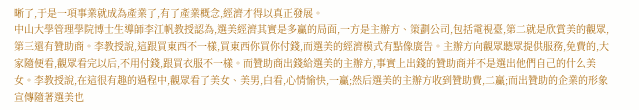晰了,于是一項事業就成為產業了,有了產業概念,經濟才得以真正發展。
中山大學管理學院博士生導師李江帆教授認為,選美經濟其實是多贏的局面,一方是主辦方、策劃公司,包括電視臺,第二就是欣賞美的觀眾,第三還有贊助商。李教授說,這跟買東西不一樣,買東西你買你付錢,而選美的經濟模式有點像廣告。主辦方向觀眾聽眾提供服務,免費的,大家隨便看,觀眾看完以后,不用付錢,跟買衣服不一樣。而贊助商出錢給選美的主辦方,事實上出錢的贊助商并不是選出他們自己的什么美女。李教授說,在這很有趣的過程中,觀眾看了美女、美男,白看,心情愉快,一贏;然后選美的主辦方收到贊助費,二贏;而出贊助的企業的形象宣傳隨著選美也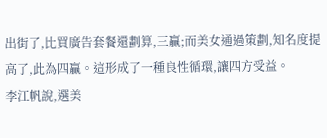出街了,比買廣告套餐還劃算,三贏;而美女通過策劃,知名度提高了,此為四贏。這形成了一種良性循環,讓四方受益。
李江帆說,選美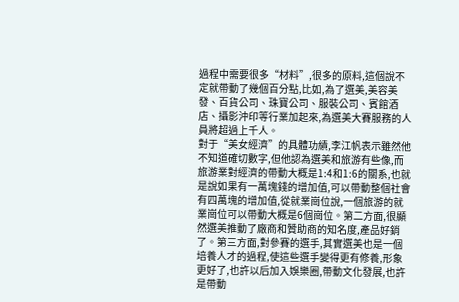過程中需要很多“材料”,很多的原料,這個說不定就帶動了幾個百分點,比如,為了選美,美容美發、百貨公司、珠寶公司、服裝公司、賓館酒店、攝影沖印等行業加起來,為選美大賽服務的人員將超過上千人。
對于“美女經濟”的具體功績,李江帆表示雖然他不知道確切數字,但他認為選美和旅游有些像,而旅游業對經濟的帶動大概是1:4和1:6的關系,也就是說如果有一萬塊錢的增加值,可以帶動整個社會有四萬塊的增加值,從就業崗位說,一個旅游的就業崗位可以帶動大概是6個崗位。第二方面,很顯然選美推動了廠商和贊助商的知名度,產品好銷了。第三方面,對參賽的選手,其實選美也是一個培養人才的過程,使這些選手變得更有修養,形象更好了,也許以后加入娛樂圈,帶動文化發展,也許是帶動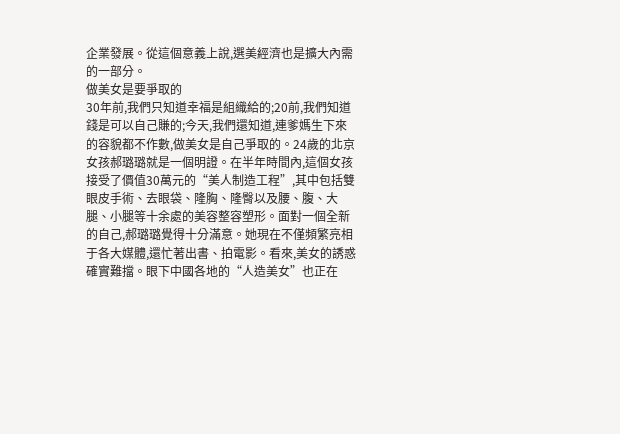企業發展。從這個意義上說,選美經濟也是擴大內需的一部分。
做美女是要爭取的
30年前,我們只知道幸福是組織給的;20前,我們知道錢是可以自己賺的;今天,我們還知道,連爹媽生下來的容貌都不作數,做美女是自己爭取的。24歲的北京女孩郝璐璐就是一個明證。在半年時間內,這個女孩接受了價值30萬元的“美人制造工程”,其中包括雙眼皮手術、去眼袋、隆胸、隆臀以及腰、腹、大腿、小腿等十余處的美容整容塑形。面對一個全新的自己,郝璐璐覺得十分滿意。她現在不僅頻繁亮相于各大媒體,還忙著出書、拍電影。看來,美女的誘惑確實難擋。眼下中國各地的“人造美女”也正在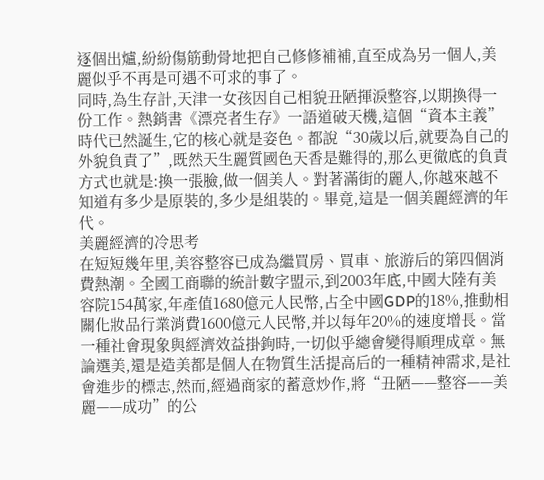逐個出爐,紛紛傷筋動骨地把自己修修補補,直至成為另一個人,美麗似乎不再是可遇不可求的事了。
同時,為生存計,天津一女孩因自己相貌丑陋揮淚整容,以期換得一份工作。熱銷書《漂亮者生存》一語道破天機,這個“資本主義”時代已然誕生,它的核心就是姿色。都說“30歲以后,就要為自己的外貌負責了”,既然天生麗質國色天香是難得的,那么更徹底的負責方式也就是:換一張臉,做一個美人。對著滿街的麗人,你越來越不知道有多少是原裝的,多少是組裝的。畢竟,這是一個美麗經濟的年代。
美麗經濟的冷思考
在短短幾年里,美容整容已成為繼買房、買車、旅游后的第四個消費熱潮。全國工商聯的統計數字盟示,到2003年底,中國大陸有美容院154萬家,年產值1680億元人民幣,占全中國GDP的18%,推動相關化妝品行業消費1600億元人民幣,并以每年20%的速度增長。當一種社會現象與經濟效益掛鉤時,一切似乎總會變得順理成章。無論選美,還是造美都是個人在物質生活提高后的一種精神需求,是社會進步的標志,然而,經過商家的蓄意炒作,將“丑陋——整容——美麗——成功”的公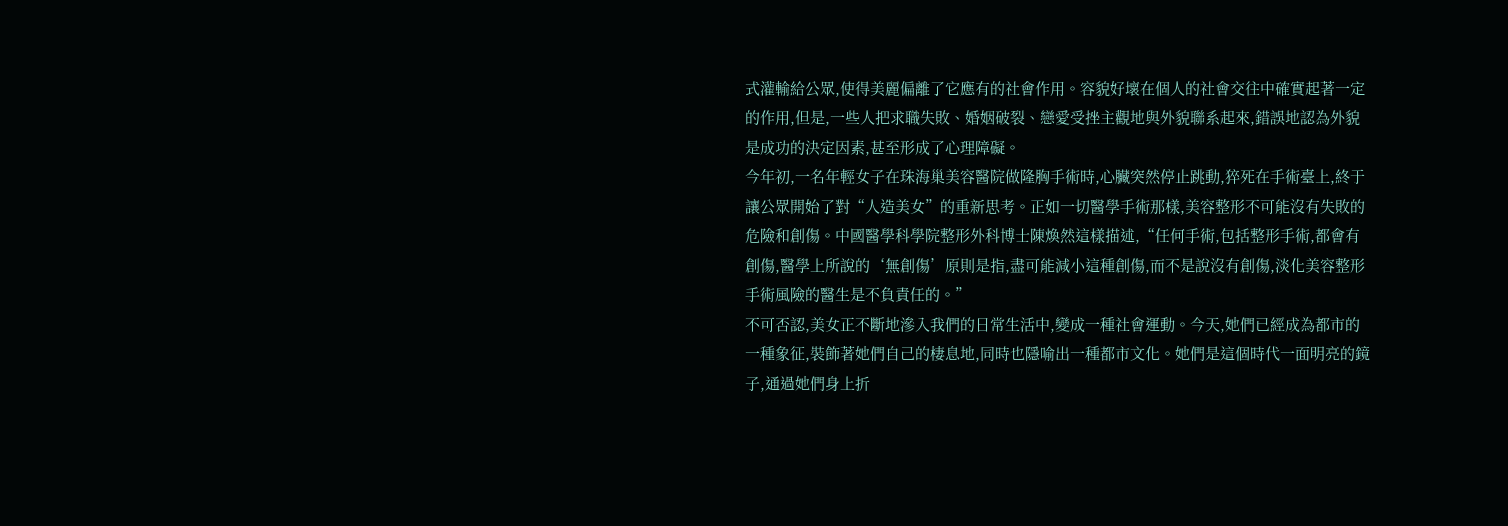式灌輸給公眾,使得美麗偏離了它應有的社會作用。容貌好壞在個人的社會交往中確實起著一定的作用,但是,一些人把求職失敗、婚姻破裂、戀愛受挫主觀地與外貌聯系起來,錯誤地認為外貌是成功的決定因素,甚至形成了心理障礙。
今年初,一名年輕女子在珠海巢美容醫院做隆胸手術時,心臟突然停止跳動,猝死在手術臺上,終于讓公眾開始了對“人造美女”的重新思考。正如一切醫學手術那樣,美容整形不可能沒有失敗的危險和創傷。中國醫學科學院整形外科博士陳煥然這樣描述,“任何手術,包括整形手術,都會有創傷,醫學上所說的‘無創傷’原則是指,盡可能減小這種創傷,而不是說沒有創傷,淡化美容整形手術風險的醫生是不負責任的。”
不可否認,美女正不斷地滲入我們的日常生活中,變成一種社會運動。今天,她們已經成為都市的一種象征,裝飾著她們自己的棲息地,同時也隱喻出一種都市文化。她們是這個時代一面明亮的鏡子,通過她們身上折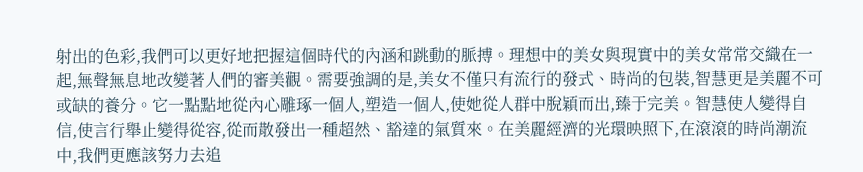射出的色彩,我們可以更好地把握這個時代的內涵和跳動的脈搏。理想中的美女與現實中的美女常常交織在一起,無聲無息地改變著人們的審美觀。需要強調的是,美女不僅只有流行的發式、時尚的包裝,智慧更是美麗不可或缺的養分。它一點點地從內心雕琢一個人,塑造一個人,使她從人群中脫穎而出,臻于完美。智慧使人變得自信,使言行舉止變得從容,從而散發出一種超然、豁達的氣質來。在美麗經濟的光環映照下,在滾滾的時尚潮流中,我們更應該努力去追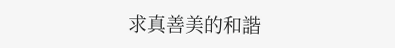求真善美的和諧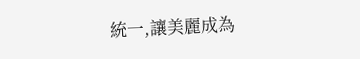統一,讓美麗成為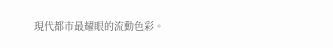現代都市最耀眼的流動色彩。